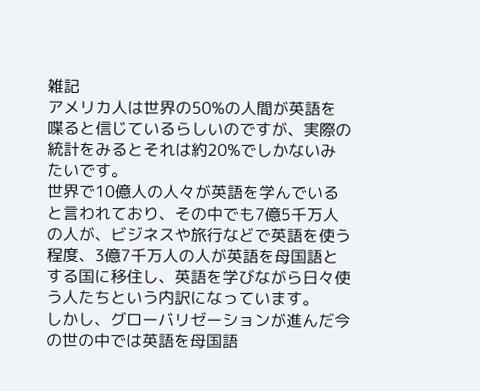雑記
アメリカ人は世界の50%の人間が英語を喋ると信じているらしいのですが、実際の統計をみるとそれは約20%でしかないみたいです。
世界で10億人の人々が英語を学んでいると言われており、その中でも7億5千万人の人が、ビジネスや旅行などで英語を使う程度、3億7千万人の人が英語を母国語とする国に移住し、英語を学びながら日々使う人たちという内訳になっています。
しかし、グローバリゼーションが進んだ今の世の中では英語を母国語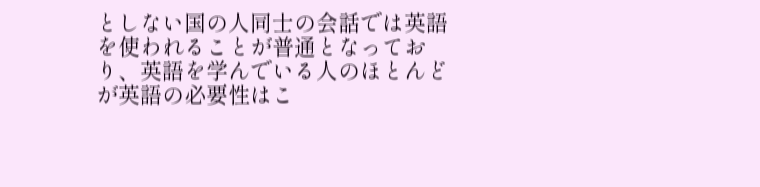としない国の人同士の会話では英語を使われることが普通となっており、英語を学んでいる人のほとんどが英語の必要性はこ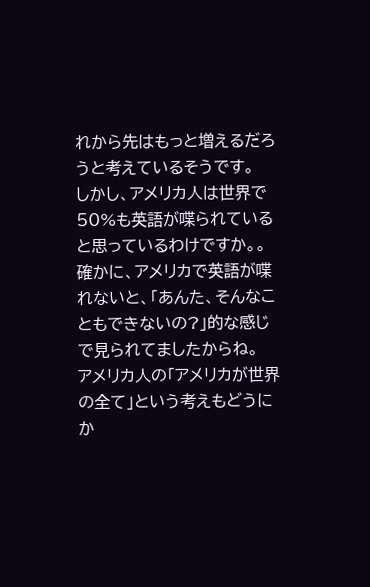れから先はもっと増えるだろうと考えているそうです。
しかし、アメリカ人は世界で50%も英語が喋られていると思っているわけですか。。
確かに、アメリカで英語が喋れないと、「あんた、そんなこともできないの?」的な感じで見られてましたからね。
アメリカ人の「アメリカが世界の全て」という考えもどうにか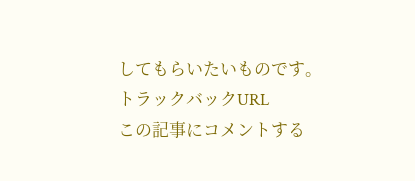してもらいたいものです。
トラックバックURL
この記事にコメントする